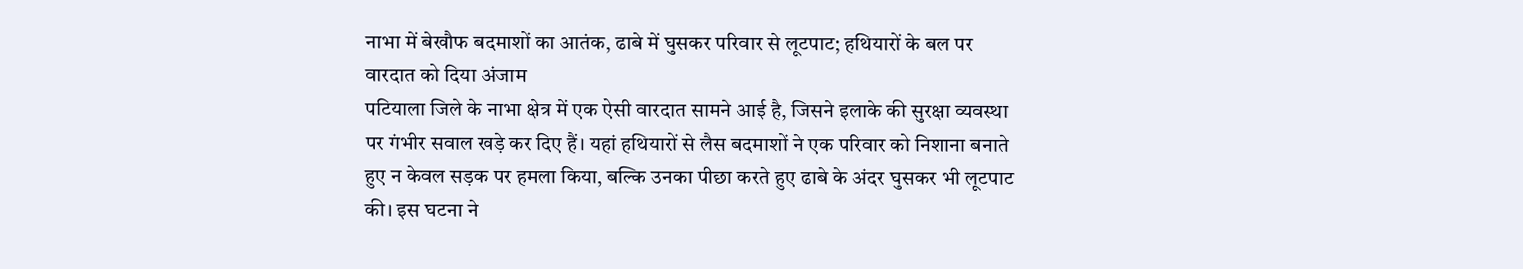नाभा में बेखौफ बदमाशों का आतंक, ढाबे में घुसकर परिवार से लूटपाट; हथियारों के बल पर वारदात को दिया अंजाम
पटियाला जिले के नाभा क्षेत्र में एक ऐसी वारदात सामने आई है, जिसने इलाके की सुरक्षा व्यवस्था पर गंभीर सवाल खड़े कर दिए हैं। यहां हथियारों से लैस बदमाशों ने एक परिवार को निशाना बनाते हुए न केवल सड़क पर हमला किया, बल्कि उनका पीछा करते हुए ढाबे के अंदर घुसकर भी लूटपाट की। इस घटना ने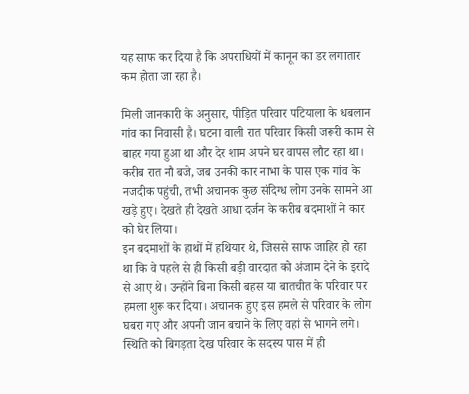यह साफ कर दिया है कि अपराधियों में कानून का डर लगातार कम होता जा रहा है।

मिली जानकारी के अनुसार, पीड़ित परिवार पटियाला के धबलान गांव का निवासी है। घटना वाली रात परिवार किसी जरूरी काम से बाहर गया हुआ था और देर शाम अपने घर वापस लौट रहा था। करीब रात नौ बजे, जब उनकी कार नाभा के पास एक गांव के नजदीक पहुंची, तभी अचानक कुछ संदिग्ध लोग उनके सामने आ खड़े हुए। देखते ही देखते आधा दर्जन के करीब बदमाशों ने कार को घेर लिया।
इन बदमाशों के हाथों में हथियार थे, जिससे साफ जाहिर हो रहा था कि वे पहले से ही किसी बड़ी वारदात को अंजाम देने के इरादे से आए थे। उन्होंने बिना किसी बहस या बातचीत के परिवार पर हमला शुरू कर दिया। अचानक हुए इस हमले से परिवार के लोग घबरा गए और अपनी जान बचाने के लिए वहां से भागने लगे।
स्थिति को बिगड़ता देख परिवार के सदस्य पास में ही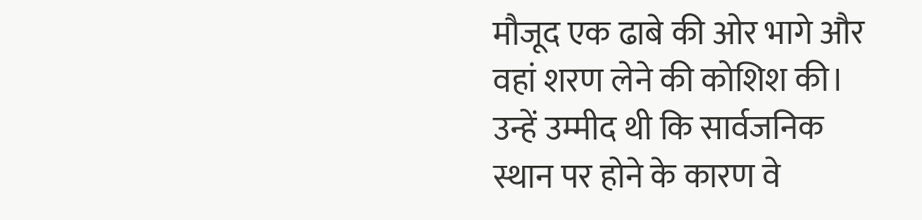मौजूद एक ढाबे की ओर भागे और वहां शरण लेने की कोशिश की। उन्हें उम्मीद थी कि सार्वजनिक स्थान पर होने के कारण वे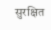सुरक्षित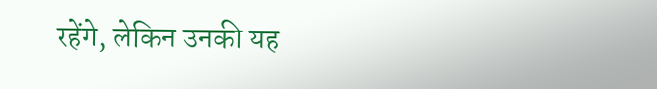रहेंगे, लेकिन उनकी यह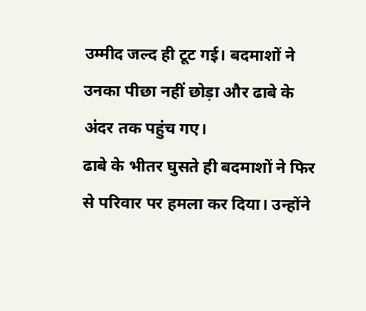उम्मीद जल्द ही टूट गई। बदमाशों ने उनका पीछा नहीं छोड़ा और ढाबे के अंदर तक पहुंच गए।
ढाबे के भीतर घुसते ही बदमाशों ने फिर से परिवार पर हमला कर दिया। उन्होंने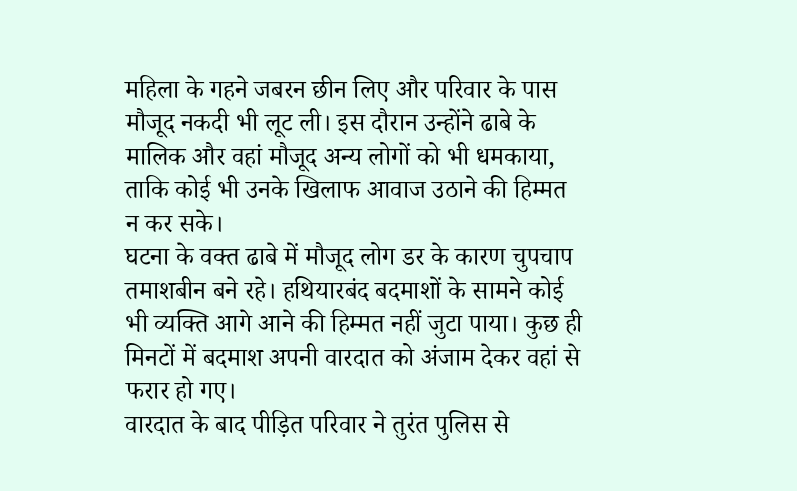महिला के गहने जबरन छीन लिए और परिवार के पास मौजूद नकदी भी लूट ली। इस दौरान उन्होंने ढाबे के मालिक और वहां मौजूद अन्य लोगों को भी धमकाया, ताकि कोई भी उनके खिलाफ आवाज उठाने की हिम्मत न कर सके।
घटना के वक्त ढाबे में मौजूद लोग डर के कारण चुपचाप तमाशबीन बने रहे। हथियारबंद बदमाशों के सामने कोई भी व्यक्ति आगे आने की हिम्मत नहीं जुटा पाया। कुछ ही मिनटों में बदमाश अपनी वारदात को अंजाम देकर वहां से फरार हो गए।
वारदात के बाद पीड़ित परिवार ने तुरंत पुलिस से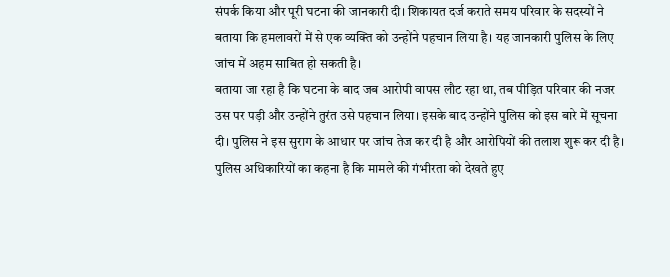संपर्क किया और पूरी घटना की जानकारी दी। शिकायत दर्ज कराते समय परिवार के सदस्यों ने बताया कि हमलावरों में से एक व्यक्ति को उन्होंने पहचान लिया है। यह जानकारी पुलिस के लिए जांच में अहम साबित हो सकती है।
बताया जा रहा है कि घटना के बाद जब आरोपी वापस लौट रहा था, तब पीड़ित परिवार की नजर उस पर पड़ी और उन्होंने तुरंत उसे पहचान लिया। इसके बाद उन्होंने पुलिस को इस बारे में सूचना दी। पुलिस ने इस सुराग के आधार पर जांच तेज कर दी है और आरोपियों की तलाश शुरू कर दी है।
पुलिस अधिकारियों का कहना है कि मामले की गंभीरता को देखते हुए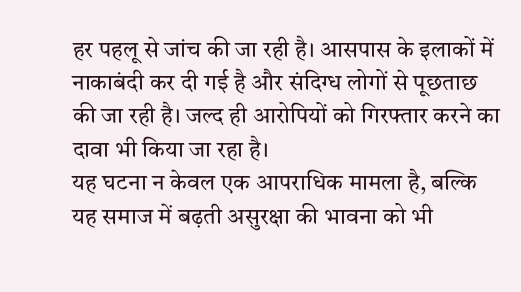हर पहलू से जांच की जा रही है। आसपास के इलाकों में नाकाबंदी कर दी गई है और संदिग्ध लोगों से पूछताछ की जा रही है। जल्द ही आरोपियों को गिरफ्तार करने का दावा भी किया जा रहा है।
यह घटना न केवल एक आपराधिक मामला है, बल्कि यह समाज में बढ़ती असुरक्षा की भावना को भी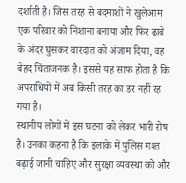दर्शाती है। जिस तरह से बदमाशों ने खुलेआम एक परिवार को निशाना बनाया और फिर ढाबे के अंदर घुसकर वारदात को अंजाम दिया, वह बेहद चिंताजनक है। इससे यह साफ होता है कि अपराधियों में अब किसी तरह का डर नहीं रह गया है।
स्थानीय लोगों में इस घटना को लेकर भारी रोष है। उनका कहना है कि इलाके में पुलिस गश्त बढ़ाई जानी चाहिए और सुरक्षा व्यवस्था को और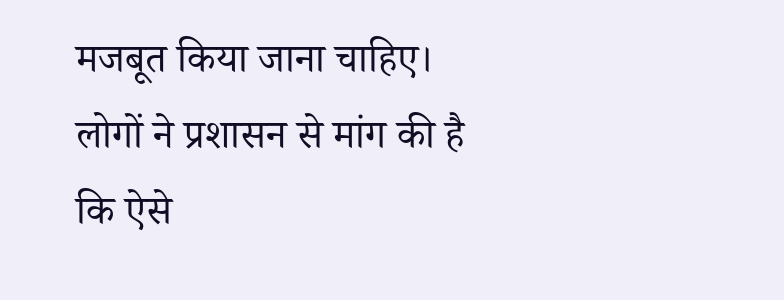मजबूत किया जाना चाहिए। लोगों ने प्रशासन से मांग की है कि ऐसे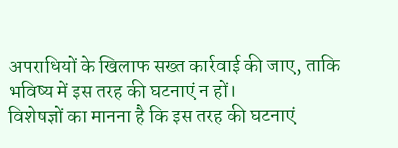अपराधियों के खिलाफ सख्त कार्रवाई की जाए, ताकि भविष्य में इस तरह की घटनाएं न हों।
विशेषज्ञों का मानना है कि इस तरह की घटनाएं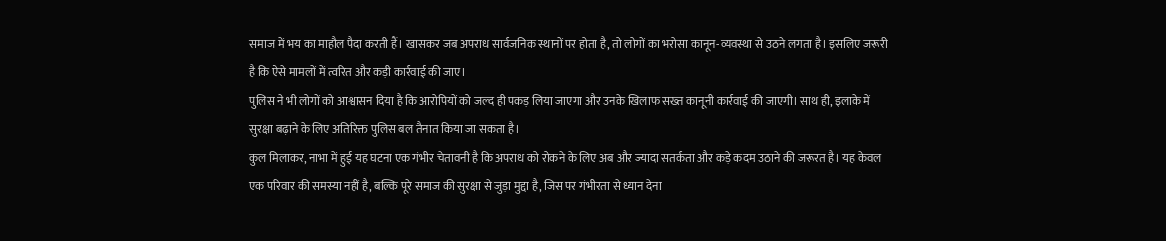समाज में भय का माहौल पैदा करती हैं। खासकर जब अपराध सार्वजनिक स्थानों पर होता है, तो लोगों का भरोसा कानून-व्यवस्था से उठने लगता है। इसलिए जरूरी है कि ऐसे मामलों में त्वरित और कड़ी कार्रवाई की जाए।
पुलिस ने भी लोगों को आश्वासन दिया है कि आरोपियों को जल्द ही पकड़ लिया जाएगा और उनके खिलाफ सख्त कानूनी कार्रवाई की जाएगी। साथ ही, इलाके में सुरक्षा बढ़ाने के लिए अतिरिक्त पुलिस बल तैनात किया जा सकता है।
कुल मिलाकर, नाभा में हुई यह घटना एक गंभीर चेतावनी है कि अपराध को रोकने के लिए अब और ज्यादा सतर्कता और कड़े कदम उठाने की जरूरत है। यह केवल एक परिवार की समस्या नहीं है, बल्कि पूरे समाज की सुरक्षा से जुड़ा मुद्दा है, जिस पर गंभीरता से ध्यान देना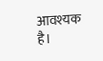आवश्यक है।